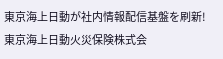東京海上日動が社内情報配信基盤を刷新!
東京海上日動火災保険株式会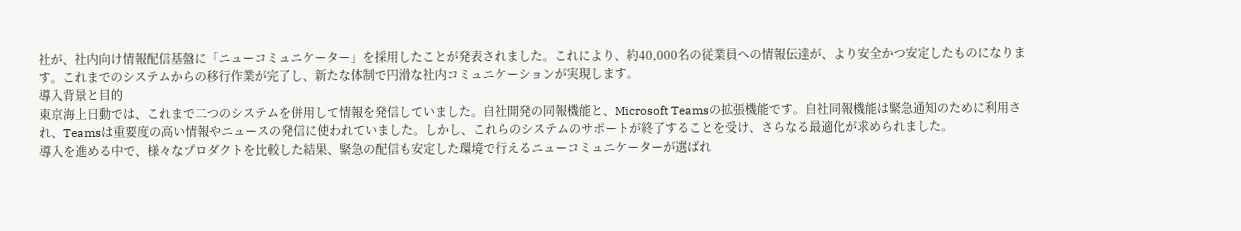社が、社内向け情報配信基盤に「ニューコミュニケーター」を採用したことが発表されました。これにより、約40,000名の従業員への情報伝達が、より安全かつ安定したものになります。これまでのシステムからの移行作業が完了し、新たな体制で円滑な社内コミュニケーションが実現します。
導入背景と目的
東京海上日動では、これまで二つのシステムを併用して情報を発信していました。自社開発の同報機能と、Microsoft Teamsの拡張機能です。自社同報機能は緊急通知のために利用され、Teamsは重要度の高い情報やニュースの発信に使われていました。しかし、これらのシステムのサポートが終了することを受け、さらなる最適化が求められました。
導入を進める中で、様々なプロダクトを比較した結果、緊急の配信も安定した環境で行えるニューコミュニケーターが選ばれ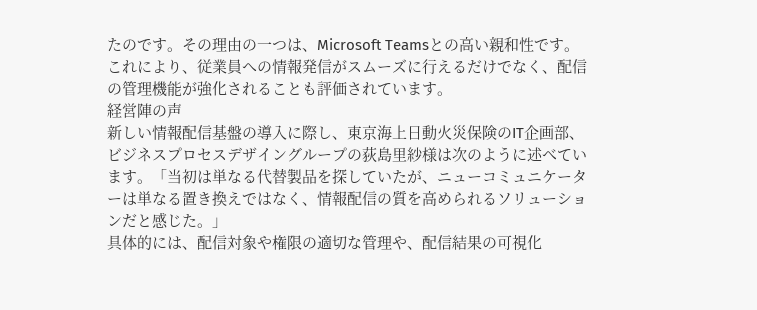たのです。その理由の一つは、Microsoft Teamsとの高い親和性です。これにより、従業員への情報発信がスムーズに行えるだけでなく、配信の管理機能が強化されることも評価されています。
経営陣の声
新しい情報配信基盤の導入に際し、東京海上日動火災保険のIT企画部、ビジネスプロセスデザイングループの荻島里紗様は次のように述べています。「当初は単なる代替製品を探していたが、ニューコミュニケーターは単なる置き換えではなく、情報配信の質を高められるソリューションだと感じた。」
具体的には、配信対象や権限の適切な管理や、配信結果の可視化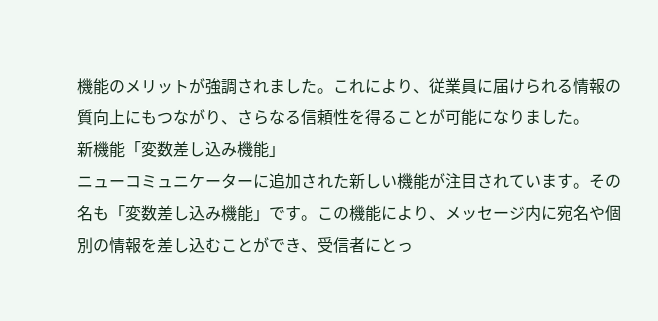機能のメリットが強調されました。これにより、従業員に届けられる情報の質向上にもつながり、さらなる信頼性を得ることが可能になりました。
新機能「変数差し込み機能」
ニューコミュニケーターに追加された新しい機能が注目されています。その名も「変数差し込み機能」です。この機能により、メッセージ内に宛名や個別の情報を差し込むことができ、受信者にとっ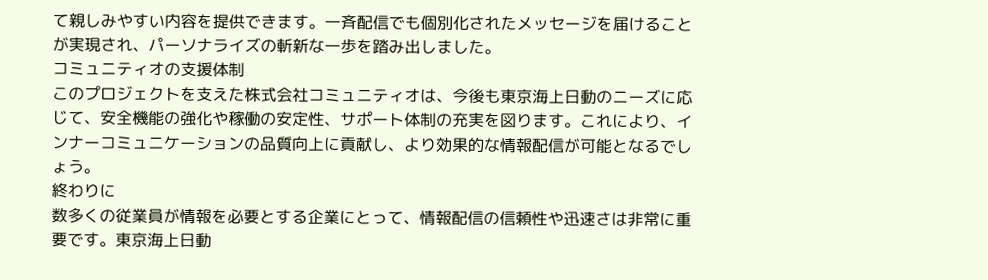て親しみやすい内容を提供できます。一斉配信でも個別化されたメッセージを届けることが実現され、パーソナライズの斬新な一歩を踏み出しました。
コミュニティオの支援体制
このプロジェクトを支えた株式会社コミュニティオは、今後も東京海上日動のニーズに応じて、安全機能の強化や稼働の安定性、サポート体制の充実を図ります。これにより、インナーコミュニケーションの品質向上に貢献し、より効果的な情報配信が可能となるでしょう。
終わりに
数多くの従業員が情報を必要とする企業にとって、情報配信の信頼性や迅速さは非常に重要です。東京海上日動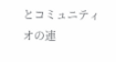とコミュニティオの連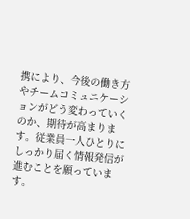携により、今後の働き方やチームコミュニケーションがどう変わっていくのか、期待が高まります。従業員一人ひとりにしっかり届く情報発信が進むことを願っています。